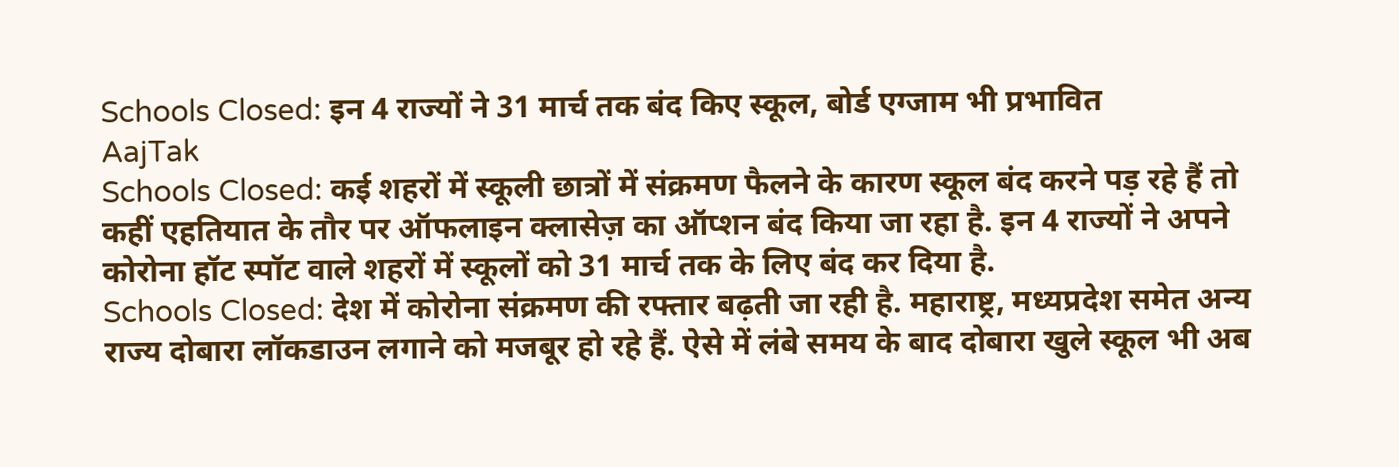Schools Closed: इन 4 राज्यों ने 31 मार्च तक बंद किए स्कूल, बोर्ड एग्जाम भी प्रभावित
AajTak
Schools Closed: कई शहरों में स्कूली छात्रों में संक्रमण फैलने के कारण स्कूल बंद करने पड़ रहे हैं तो कहीं एहतियात के तौर पर ऑफलाइन क्लासेज़ का ऑप्शन बंद किया जा रहा है. इन 4 राज्यों ने अपने कोरोना हॉट स्पॉट वाले शहरों में स्कूलों को 31 मार्च तक के लिए बंद कर दिया है.
Schools Closed: देश में कोरोना संक्रमण की रफ्तार बढ़ती जा रही है. महाराष्ट्र, मध्यप्रदेश समेत अन्य राज्य दोबारा लॉकडाउन लगाने को मजबूर हो रहे हैं. ऐसे में लंबे समय के बाद दोबारा खुले स्कूल भी अब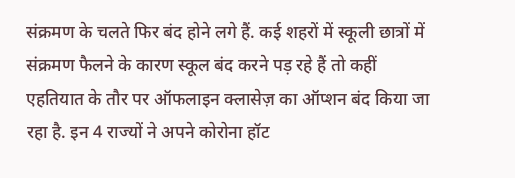संक्रमण के चलते फिर बंद होने लगे हैं. कई शहरों में स्कूली छात्रों में संक्रमण फैलने के कारण स्कूल बंद करने पड़ रहे हैं तो कहीं एहतियात के तौर पर ऑफलाइन क्लासेज़ का ऑप्शन बंद किया जा रहा है. इन 4 राज्यों ने अपने कोरोना हॉट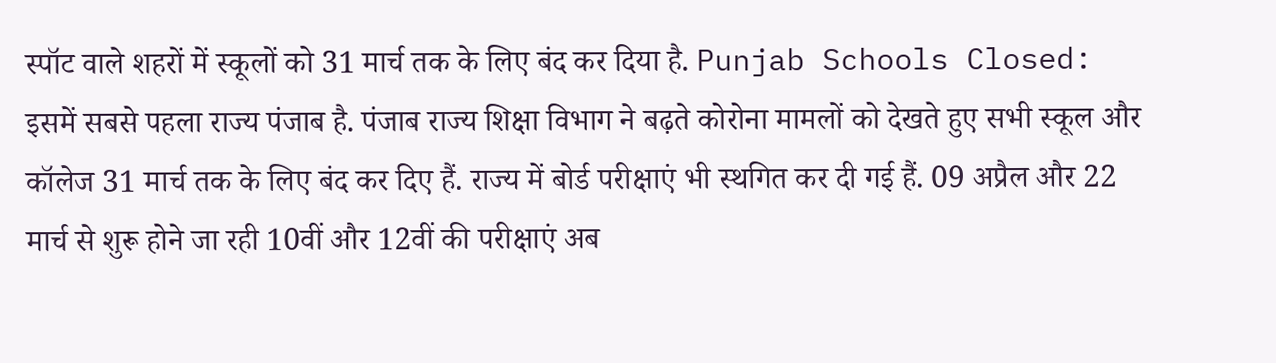स्पॉट वाले शहरों में स्कूलों को 31 मार्च तक के लिए बंद कर दिया है. Punjab Schools Closed: इसमें सबसे पहला राज्य पंजाब है. पंजाब राज्य शिक्षा विभाग ने बढ़ते कोरोना मामलों को देखते हुए सभी स्कूल और कॉलेज 31 मार्च तक के लिए बंद कर दिए हैं. राज्य में बोर्ड परीक्षाएं भी स्थगित कर दी गई हैं. 09 अप्रैल और 22 मार्च से शुरू होने जा रही 10वीं और 12वीं की परीक्षाएं अब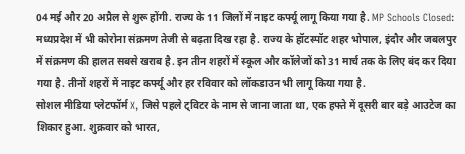04 मई और 20 अप्रैल से शुरू होंगी. राज्य के 11 जिलों में नाइट कर्फ्यू लागू किया गया है. MP Schools Closed: मध्यप्रदेश में भी कोरोना संक्रमण तेजी से बढ़ता दिख रहा है. राज्य के हॉटस्पॉट शहर भोपाल, इंदौर और जबलपुर में संक्रमण की हालत सबसे खराब है. इन तीन शहरों में स्कूल और कॉलेजों को 31 मार्च तक के लिए बंद कर दिया गया है. तीनों शहरों में नाइट कर्फ्यू और हर रविवार को लॉकडाउन भी लागू किया गया है.
सोशल मीडिया प्लेटफॉर्म X, जिसे पहले ट्विटर के नाम से जाना जाता था, एक हफ्ते में दूसरी बार बड़े आउटेज का शिकार हुआ. शुक्रवार को भारत,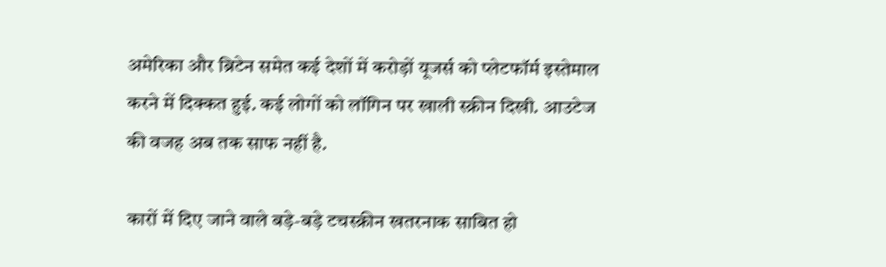अमेरिका और ब्रिटेन समेत कई देशों में करोड़ों यूजर्स को प्लेटफॉर्म इस्तेमाल करने में दिक्कत हुई. कई लोगों को लॉगिन पर खाली स्क्रीन दिखी. आउटेज की वजह अब तक साफ नहीं है.

कारों में दिए जाने वाले बड़े-बड़े टचस्क्रीन खतरनाक साबित हो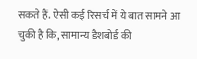सकते हैं. ऐसी कई रिसर्च में ये बात सामने आ चुकी है कि, सामान्य डैशबोर्ड की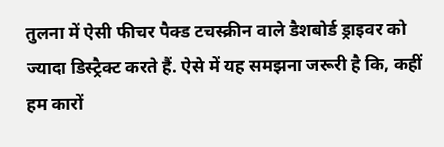तुलना में ऐसी फीचर पैक्ड टचस्क्रीन वाले डैशबोर्ड ड्राइवर को ज्यादा डिस्ट्रैक्ट करते हैं. ऐसे में यह समझना जरूरी है कि, कहीं हम कारों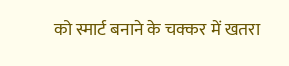को स्मार्ट बनाने के चक्कर में खतरा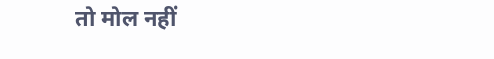तो मोल नहीं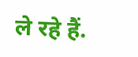ले रहे हैं.